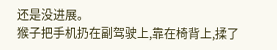还是没进展。
猴子把手机扔在副驾驶上,靠在椅背上,揉了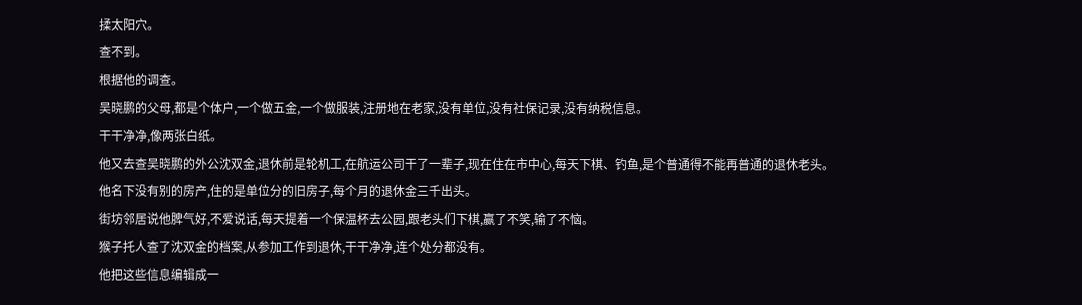揉太阳穴。
查不到。
根据他的调查。
吴晓鹏的父母,都是个体户,一个做五金,一个做服装,注册地在老家,没有单位,没有社保记录,没有纳税信息。
干干净净,像两张白纸。
他又去查吴晓鹏的外公沈双金,退休前是轮机工,在航运公司干了一辈子,现在住在市中心,每天下棋、钓鱼,是个普通得不能再普通的退休老头。
他名下没有别的房产,住的是单位分的旧房子,每个月的退休金三千出头。
街坊邻居说他脾气好,不爱说话,每天提着一个保温杯去公园,跟老头们下棋,赢了不笑,输了不恼。
猴子托人查了沈双金的档案,从参加工作到退休,干干净净,连个处分都没有。
他把这些信息编辑成一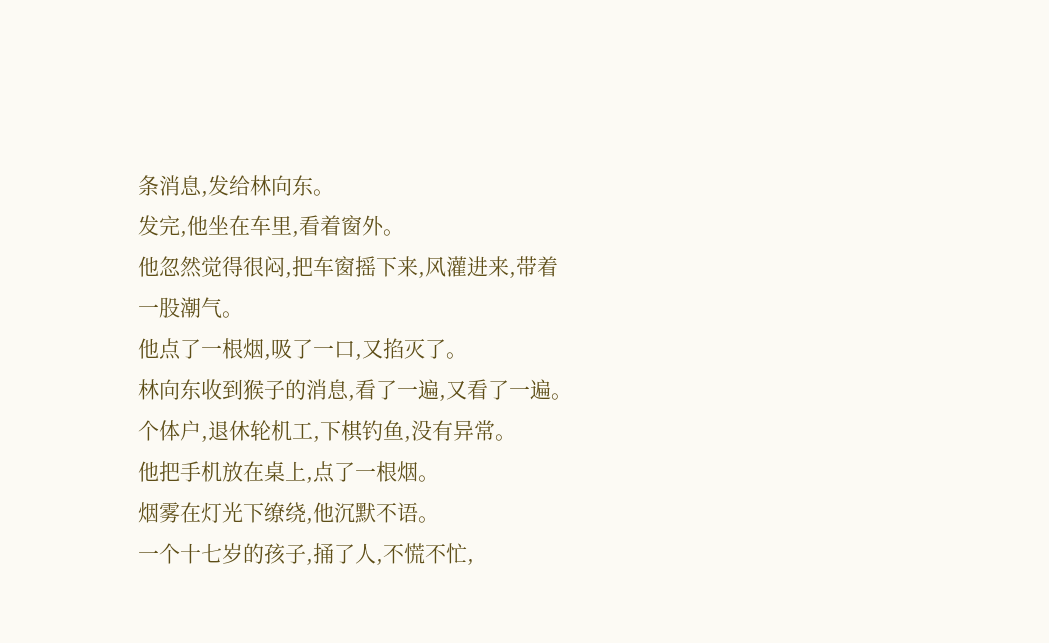条消息,发给林向东。
发完,他坐在车里,看着窗外。
他忽然觉得很闷,把车窗摇下来,风灌进来,带着一股潮气。
他点了一根烟,吸了一口,又掐灭了。
林向东收到猴子的消息,看了一遍,又看了一遍。
个体户,退休轮机工,下棋钓鱼,没有异常。
他把手机放在桌上,点了一根烟。
烟雾在灯光下缭绕,他沉默不语。
一个十七岁的孩子,捅了人,不慌不忙,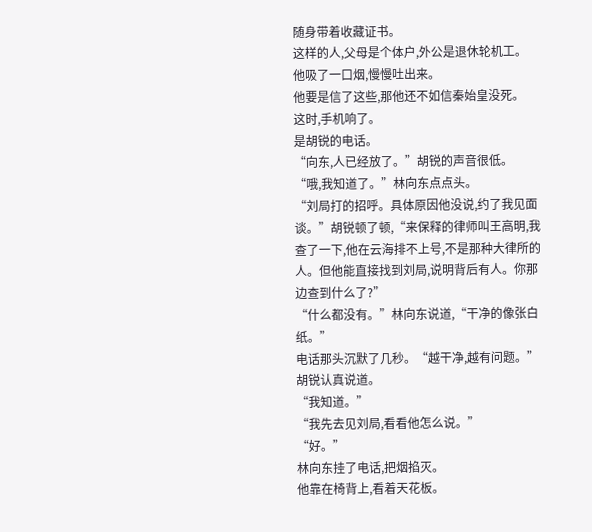随身带着收藏证书。
这样的人,父母是个体户,外公是退休轮机工。
他吸了一口烟,慢慢吐出来。
他要是信了这些,那他还不如信秦始皇没死。
这时,手机响了。
是胡锐的电话。
“向东,人已经放了。”胡锐的声音很低。
“哦,我知道了。”林向东点点头。
“刘局打的招呼。具体原因他没说,约了我见面谈。”胡锐顿了顿,“来保释的律师叫王高明,我查了一下,他在云海排不上号,不是那种大律所的人。但他能直接找到刘局,说明背后有人。你那边查到什么了?”
“什么都没有。”林向东说道,“干净的像张白纸。”
电话那头沉默了几秒。“越干净,越有问题。”
胡锐认真说道。
“我知道。”
“我先去见刘局,看看他怎么说。”
“好。”
林向东挂了电话,把烟掐灭。
他靠在椅背上,看着天花板。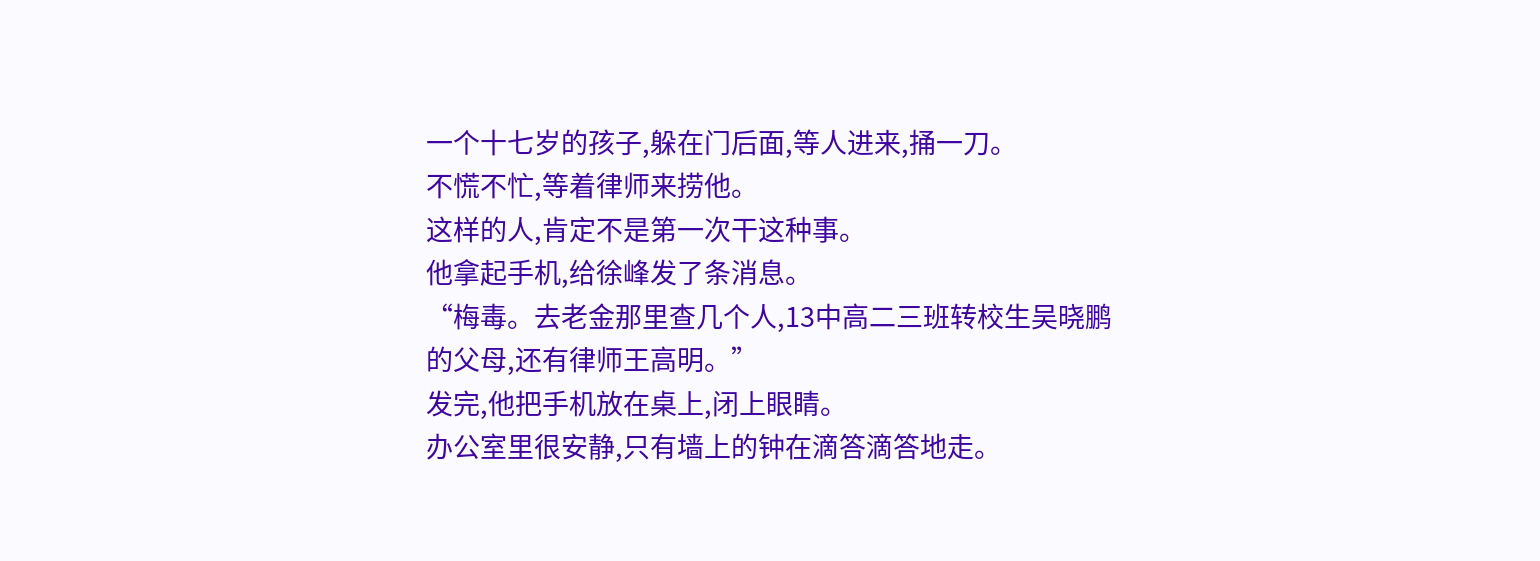一个十七岁的孩子,躲在门后面,等人进来,捅一刀。
不慌不忙,等着律师来捞他。
这样的人,肯定不是第一次干这种事。
他拿起手机,给徐峰发了条消息。
“梅毒。去老金那里查几个人,13中高二三班转校生吴晓鹏的父母,还有律师王高明。”
发完,他把手机放在桌上,闭上眼睛。
办公室里很安静,只有墙上的钟在滴答滴答地走。